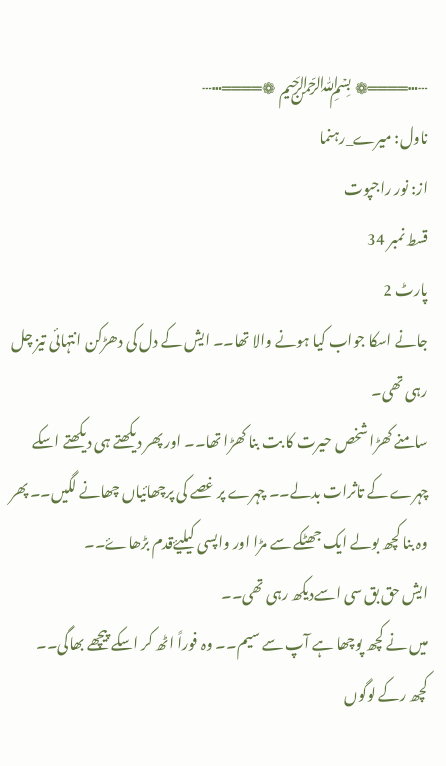┄┅════❁ ﷽ ❁════┅┄
ناول: میرے_رہنما
از: نور راجپوت
قسط نمبر 34
پارٹ 2
جانے اسکا جواب کیا ہونے والا تھا۔۔ ایش کے دل کی دھڑکن انتہائی تیز چل رہی تھی۔
سامنے کھڑا شخص حیرت کا بت بنا کھڑا تھا۔۔ اور پھر دیکھتے ہی دیکھتے اسکے چہرے کے تاثرات بدلے۔۔ چہرے پر غصے کی پرچھائیاں چھانے لگیں۔۔ پھر وہ بنا کچھ بولے ایک جھٹکے سے مڑا اور واپسی کیلیۓقدم بڑھاۓ۔۔
ایش حق بق سی اسےدیکھ رہی تھی۔۔
میں نے کچھ پوچھا ہے آپ سے سیم۔۔ وہ فوراً اٹھ کر اسکے پیچھے بھاگی۔۔
کچھ رکے لوگوں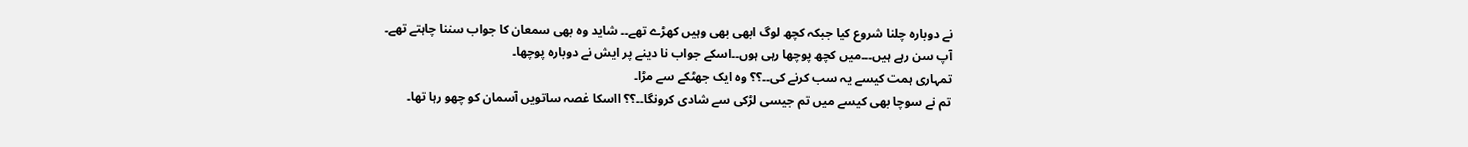نے دوبارہ چلنا شروع کیا جبکہ کچھ لوگ ابھی بھی وہیں کھڑے تھے۔۔ شاید وہ بھی سمعان کا جواب سننا چاہتے تھے۔
آپ سن رہے ہیں۔۔۔میں کچھ پوچھا رہی ہوں۔۔اسکے جواب نا دینے پر ایش نے دوبارہ پوچھا۔
تمہاری ہمت کیسے یہ سب کرنے کی۔۔؟؟ وہ ایک جھٹکے سے مڑا۔
تم نے سوچا بھی کیسے میں تم جیسی لڑکی سے شادی کرونگا۔۔؟؟ ااسکا غصہ ساتویں آسمان کو چھو رہا تھا۔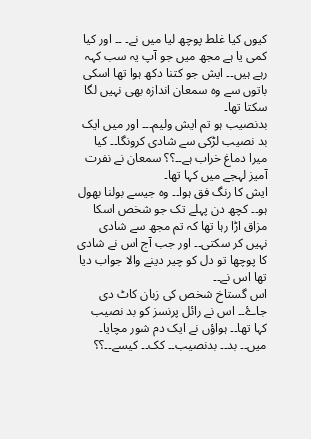کیوں کیا غلط پوچھ لیا میں نے۔ ۔۔ اور کیا کمی یا ہے مجھ میں جو آپ یہ سب کہہ رہے ہیں۔۔ ایش جو کتنا دکھ ہوا تھا اسکی باتوں سے وہ سمعان اندازہ بھی نہیں لگا سکتا تھا۔
بدنصیب ہو تم ایش ولیم۔۔۔ اور میں ایک بد نصیب لڑکی سے شادی کرونگا۔۔ کیا میرا دماغ خراب ہے۔۔؟؟ سمعان نے نفرت آمیز لہجے میں کہا تھا۔
ایش کا رنگ فق ہوا۔۔ وہ جیسے بولنا بھول ہو۔۔ کچھ دن پہلے تک جو شخص اسکا مزاق اڑا رہا تھا کہ تم مجھ سے شادی نہیں کر سکتی۔۔ اور جب آج اس نے شادی کا پوچھا تو دل کو چیر دینے والا جواب دیا تھا اس نے۔۔
اس گستاخ شخص کی زبان کاٹ دی جاۓ۔۔ اس نے رائل پرنسز کو بد نصیب کہا تھا۔۔ ہواؤں نے ایک دم شور مچایا۔
میں۔۔ بد۔۔ بدنصیب۔۔ کک۔۔ کیسے۔۔؟؟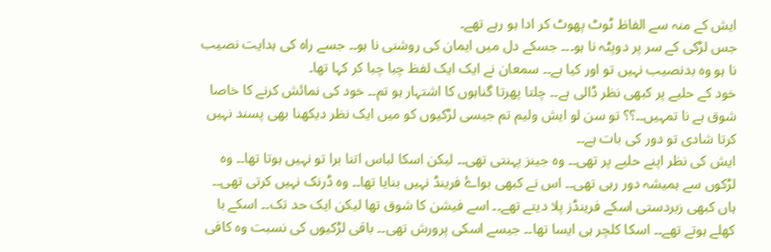ایش کے منہ سے الفاظ ٹوٹ پھوٹ کر ادا ہو رہے تھے۔
جس لڑکی کے سر پر دوپٹہ نا ہو۔۔۔ جسکے دل میں ایمان کی روشنی نا ہو۔۔ جسے راہ کی ہدایت نصیب نا ہو وہ بدنصیب نہیں تو اور کیا ہے۔۔ سمعان نے ایک ایک لفظ چبا چبا کر کہا تھا۔
خود کے حلیے پر کبھی نظر ڈالی ہے۔۔ چلتا پھرتا گناہوں کا اشتہار ہو تم۔۔ خود کی نمائش کرنے کا خاصا شوق ہے نا تمہیں۔۔؟؟ تو سن لو ایش ولیم تم جیسی لڑکیوں کو میں ایک نظر دیکھنا بھی پسند نہیں کرتا شادی تو دور کی بات ہے۔۔
ایش کی نظر اپنے حلیے پر تھی۔۔ وہ جینز پہنتی تھی۔۔ لیکن اسکا لباس اتنا برا تو نہیں ہوتا تھا۔۔ وہ لڑکوں سے ہمیشہ دور رہی تھی۔۔ اس نے کبھی بواۓ فرینڈ نہیں بنایا تھا۔۔ وہ ڈرنک نہیں کرتی تھی۔۔ ہاں کبھی زبردستی اسکے فرینڈز پلا دیتے تھے۔۔ اسے فیشن کا شوق تھا لیکن ایک حد تک۔۔ اسکے با کھلے ہوتے تھے۔۔ اسکا کلچر ہی ایسا تھا۔۔ جیسے اسکی پرورش تھی۔۔ باقی لڑکيوں کی نسبت وہ کافی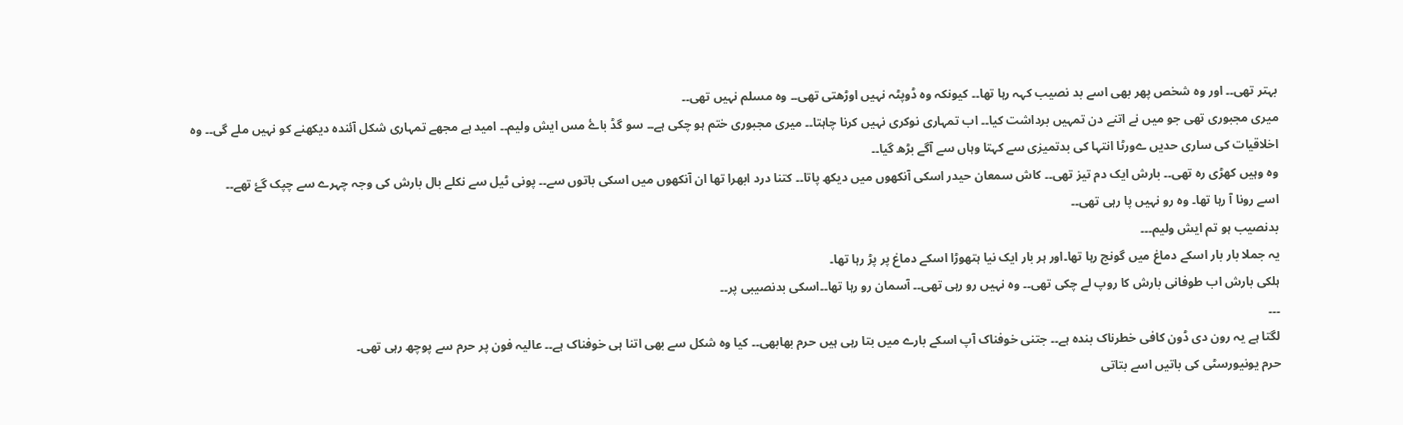بہتر تھی۔۔ اور وہ شخص پھر بھی اسے بد نصیب کہہ رہا تھا۔۔ کیونکہ وہ ڈوپٹہ نہیں اوڑھتی تھی۔۔ وہ مسلم نہیں تھی۔۔
میری مجبوری تھی جو میں نے اتنے دن تمہیں برداشت کیا۔۔ اب تمہاری نوکری نہیں کرنا چاہتا۔۔ میری مجبوری ختم ہو چکی ہے۔۔ سو گڈ باۓ مس ایش ولیم۔۔ امید ہے مجھے تمہاری شکل آئندہ دیکھنے کو نہیں ملے گی۔۔ وہ اخلاقیات کی ساری حدیں ےورٹا انتہا کی بدتمیزی سے کہتا وہاں سے آگے بڑھ گیا۔۔
وہ وہیں کھڑی رہ تھی۔۔ بارش ایک دم تیز تھی۔۔ کاش سمعان حیدر اسکی آنکھوں میں دیکھ پاتا۔۔ کتنا درد ابھرا تھا ان آنکھوں میں اسکی باتوں سے۔۔ پونی ٹیل سے نکلے بال بارش کی وجہ چہرے سے چپک گۓ تھے۔۔
اسے رونا آ رہا تھا۔ وہ رو نہیں پا رہی تھی۔۔
بدنصیب ہو تم ایش ولیم۔۔۔
یہ جملا بار بار اسکے دماغ میں گونج رہا تھا۔اور ہر بار ایک نیا ہتھوڑا اسکے دماغ پر پڑ رہا تھا۔
ہلکی بارش اب طوفانی بارش کا روپ لے چکی تھی۔۔ وہ نہیں رو رہی تھی۔۔ آسمان رو رہا تھا۔۔اسکی بدنصیبی پر۔۔
۔۔۔
لگتا ہے یہ رون دی ڈون کافی خطرناک بندہ ہے۔۔ جتنی خوفناک آپ اسکے بارے میں بتا رہی ہیں حرم بھابھی۔۔ کیا وہ شکل سے بھی اتنا ہی خوفناک ہے۔۔ عالیہ فون پر حرم سے پوچھ رہی تھی۔
حرم یونيورسٹی کی باتیں اسے بتاتی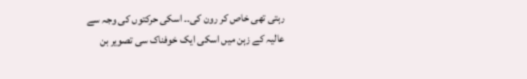رہتی تھی خاص کر رون کی۔۔ اسکی حرکتوں کی وجہ سے عالیہ کے زہن میں اسکی ایک خوفناک سی تصویر بن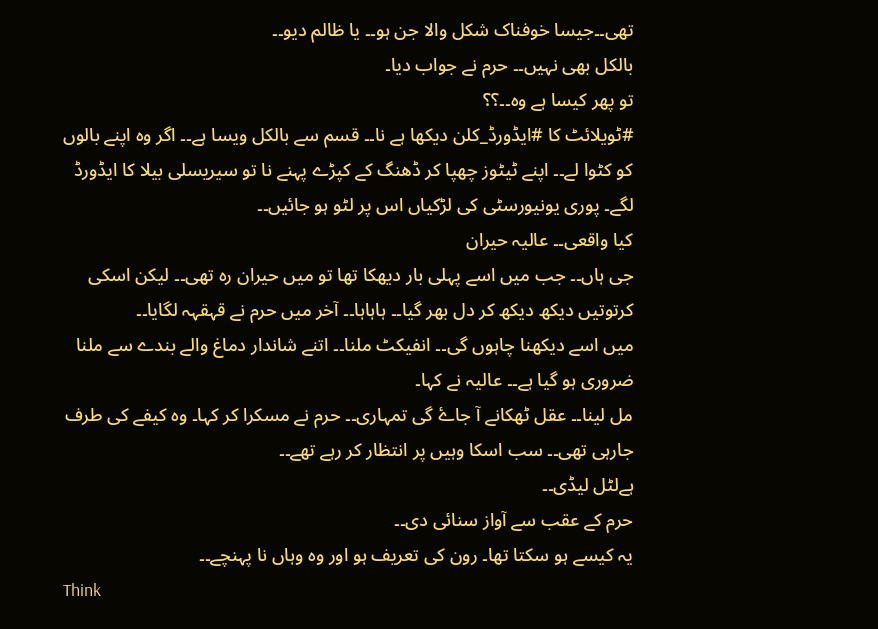تھی۔۔جیسا خوفناک شکل والا جن ہو۔۔ یا ظالم دیو۔۔
بالکل بھی نہیں۔۔ حرم نے جواب دیا۔
تو پھر کیسا ہے وہ۔۔؟؟
#ٹویلائٹ کا #ایڈورڈ_کلن دیکھا ہے نا۔۔ قسم سے بالکل ویسا ہے۔۔ اگر وہ اپنے بالوں کو کٹوا لے۔۔ اپنے ٹیٹوز چھپا کر ڈھنگ کے کپڑے پہنے نا تو سیریسلی بیلا کا ایڈورڈ لگے۔ پوری یونيورسٹی کی لڑکیاں اس پر لٹو ہو جائیں۔۔
کیا واقعی۔۔ عالیہ حیران
جی ہاں۔۔ جب میں اسے پہلی بار دیھکا تھا تو میں حیران رہ تھی۔۔ لیکن اسکی کرتوتیں دیکھ دیکھ کر دل بھر گیا۔۔ ہاہاہا۔۔ آخر میں حرم نے قہقہہ لگایا۔۔
میں اسے دیکھنا چاہوں گی۔۔ انفیکٹ ملنا۔۔ اتنے شاندار دماغ والے بندے سے ملنا ضروری ہو گیا ہے۔۔ عالیہ نے کہا۔
مل لینا۔۔ عقل ٹھکانے آ جاۓ گی تمہاری۔۔ حرم نے مسکرا کر کہا۔ وہ کیفے کی طرف جارہی تھی۔۔ سب اسکا وہیں پر انتظار کر رہے تھے۔۔
ہےلٹل لیڈی۔۔
حرم کے عقب سے آواز سنائی دی۔۔
یہ کیسے ہو سکتا تھا۔ رون کی تعریف ہو اور وہ وہاں نا پہنچے۔۔
Think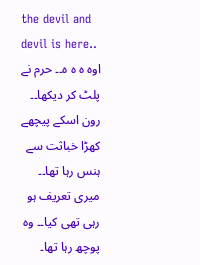the devil and devil is here..
اوہ ہ ہ ہ۔۔ حرم نے پلٹ کر دیکھا۔۔
رون اسکے پیچھے کھڑا خباثت سے ہنس رہا تھا۔۔
میری تعریف ہو رہی تھی کیا۔۔ وہ پوچھ رہا تھا۔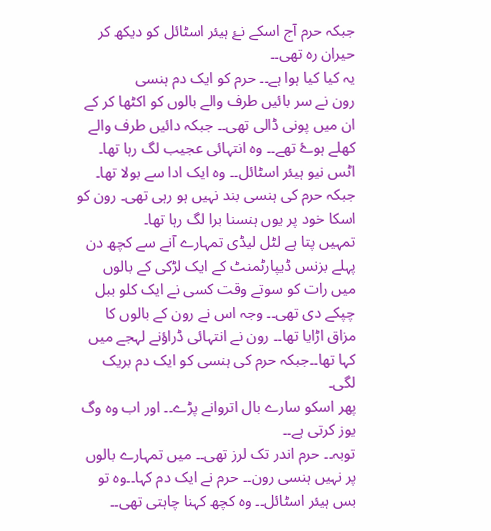جبکہ حرم آج اسکے نۓ ہیئر اسٹائل کو دیکھ کر حیران رہ تھی۔۔
یہ کیا کیا ہوا ہے۔۔ حرم کو ایک دم ہنسی
رون نے سر بائیں طرف والے بالوں کو اکٹھا کر کے ان میں پونی ڈالی تھی۔۔ جبکہ دائیں طرف والے کھلے ہوۓ تھے۔۔ وہ انتہائی عجیب لگ رہا تھا۔
اٹس نیو ہیئر اسٹائل۔۔ وہ ایک ادا سے بولا تھا۔
جبکہ حرم کی ہنسی بند نہیں ہو رہی تھی۔ رون کو اسکا خود پر یوں ہنسنا برا لگ رہا تھا۔
تمہیں پتا ہے لٹل لیڈی تمہارے آنے سے کچھ دن پہلے بزنس ڈیپارٹمنٹ کے ایک لڑکی کے بالوں میں رات کو سوتے وقت کسی نے ایک کلو ببل چپکے دی تھی۔۔ وجہ اس نے رون کے بالوں کا مزاق اڑایا تھا۔۔ رون نے انتہائی ڈراؤنے لہجے میں کہا تھا۔۔جبکہ حرم کی ہنسی کو ایک دم بریک لگی۔
پھر اسکو سارے بال اتروانے پڑے۔۔ اور اب وہ وگ یوز کرتی ہے۔۔
توبہ۔۔ حرم اندر تک لرز تھی۔۔ میں تمہارے بالوں پر نہیں ہنسی رون۔۔ حرم نے ایک دم کہا۔۔وہ تو بس ہیئر اسٹائل۔۔ وہ کچھ کہنا چاہتی تھی۔۔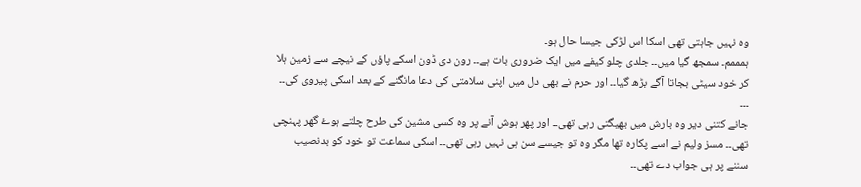وہ نہیں جاہتی تھی اسکا اس لڑکی جیسا حال ہو۔
ہمممم۔ سمجھ گیا میں۔۔ جلدی چلو کیفے میں ایک ضروری بات ہے۔۔ رون دی ڈون اسکے پاؤں کے نیچے سے زمین ہلا کر خود سیٹی بجاتا آگے بڑھ گیا۔۔ اور حرم نے بھی دل میں اپنی سلامتی کی دعا مانگنے کے بعد اسکی پیروی کی۔۔
۔۔۔
جانے کتنی دیر وہ بارش میں بھیگتی رہی تھی۔۔ اور پھر ہوش آنے پر وہ کسی مشین کی طرح چلتے ہوۓ گھر پہنچی تھی۔۔ مسز ولیم نے اسے پکارہ تھا مگر وہ تو جیسے سن ہی نہیں رہی تھی۔۔ اسکی سماعت تو خود کو بدنصیب سننے پر ہی جواب دے تھی۔۔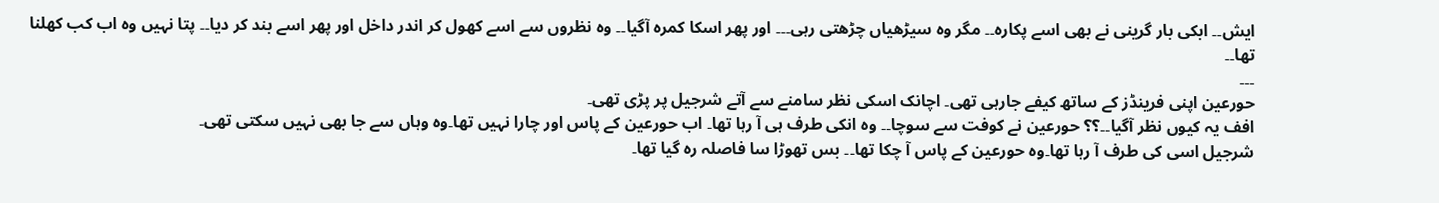ایش۔۔ ابکی بار گرینی نے بھی اسے پکارہ۔۔ مگر وہ سیڑھیاں چڑھتی رہی۔۔۔ اور پھر اسکا کمرہ آگیا۔۔ وہ نظروں سے اسے کھول کر اندر داخل اور پھر اسے بند کر دیا۔۔ پتا نہیں وہ اب کب کھلنا تھا۔۔
۔۔۔
حورعین اپنی فرینڈز کے ساتھ کیفے جارہی تھی۔ اچانک اسکی نظر سامنے سے آتے شرجیل پر پڑی تھی۔
افف یہ کیوں نظر آگیا۔۔؟؟ حورعین نے کوفت سے سوچا۔۔ وہ انکی طرف ہی آ رہا تھا۔ اب حورعین کے پاس اور چارا نہیں تھا۔وہ وہاں سے جا بھی نہیں سکتی تھی۔
شرجیل اسی کی طرف آ رہا تھا۔وہ حورعین کے پاس آ چکا تھا۔۔ بس تھوڑا سا فاصلہ رہ گیا تھا۔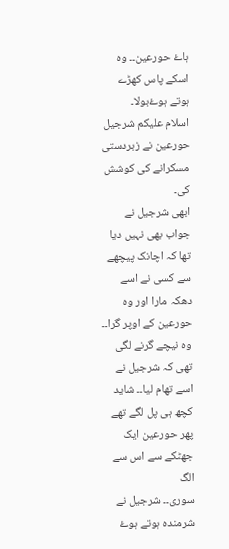ہاۓ حورعین۔۔ وہ اسکے پاس کھڑے ہوتے ہوۓبولا۔
اسلام علیکم شرجیل حورعین نے زبردستی مسکرانے کی کوشش کی۔
ابھی شرجیل نے جواب بھی نہیں دیا تھا کہ اچانک پیچھے سے کسی نے اسے دھکہ مارا اور وہ حورعین کے اوپر گرا۔۔ وہ نیچے گرنے لگی تھی کہ شرجیل نے اسے تھام لیا۔۔ شاید کچھ ہی پل لگے تھے پھر حورعین ایک جھٹکے سے اس سے الگ
سوری۔۔ شرجیل نے شرمندہ ہوتے ہوۓ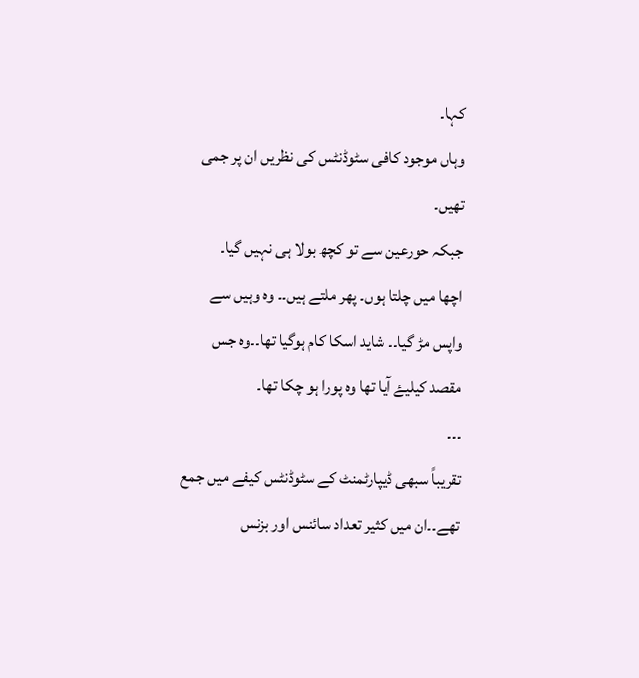کہا۔
وہاں موجود کافی سٹوڈنٹس کی نظریں ان پر جمی تھیں۔
جبکہ حورعین سے تو کچھ بولا ہی نہیں گیا۔
اچھا میں چلتا ہوں۔ پھر ملتے ہیں۔۔ وہ وہیں سے واپس مڑ گیا۔۔ شاید اسکا کام ہوگیا تھا۔۔وہ جس مقصد کیلیۓ آیا تھا وہ پورا ہو چکا تھا۔
۔۔۔
تقریباً سبھی ڈیپارٹمنٹ کے سٹوڈنٹس کیفے میں جمع تھے۔۔ان میں کثیر تعداد سائنس اور بزنس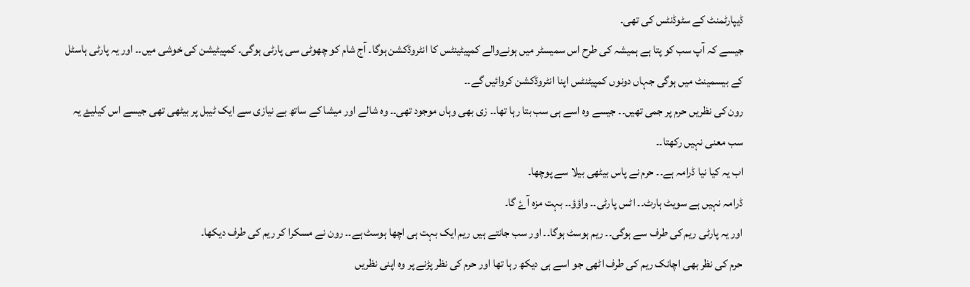ڈیپارٹمنٹ کے سٹوڈنٹس کی تھی۔
جیسے کہ آپ سب کو پتا ہے ہمیشہ کی طرح اس سمیسٹر میں ہونےوالے کمپیٹینٹس کا انٹروڈکشن ہوگا۔ آج شام کو چھوٹی سی پارٹی ہوگی۔ کمپیٹیشن کی خوشی میں۔۔ اور یہ پارٹی ہاسٹل کے بیسمینٹ میں ہوگی جہاں دونوں کمپیٹنٹس اپنا انٹروڈکشن کروائيں گے۔۔
رون کی نظریں حرم پر جمی تھیں۔۔ جیسے وہ اسے ہی سب بتا رہا تھا۔۔ زی بھی وہاں موجود تھی۔۔ وہ شالے اور میشا کے ساتھ بے نیازی سے ایک ٹیبل پر بیٹھی تھی جیسے اس کیلیۓ یہ سب معنی نہیں رکھتا۔۔
اب یہ کیا نیا ڈرامہ ہے۔۔ حرم نے پاس بیٹھی بیلا سے پوچھا۔
ڈرامہ نہیں ہے سویٹ ہارٹ۔۔ اٹس پارٹی۔۔ واؤؤ۔۔ بہت مزہ آۓ گا۔
اور یہ پارٹی ریم کی طرف سے ہوگی۔۔ ریم ہوسٹ ہوگا۔۔ اور سب جانتے ہیں ریم ایک بہت ہی اچھا ہوسٹ ہے۔۔ رون نے مسکرا کر ریم کی طرف دیکھا۔
حرم کی نظر بھی اچانک ریم کی طرف اٹھی جو اسے ہی دیکھ رہا تھا اور حرم کی نظر پڑنے پر وہ اپنی نظریں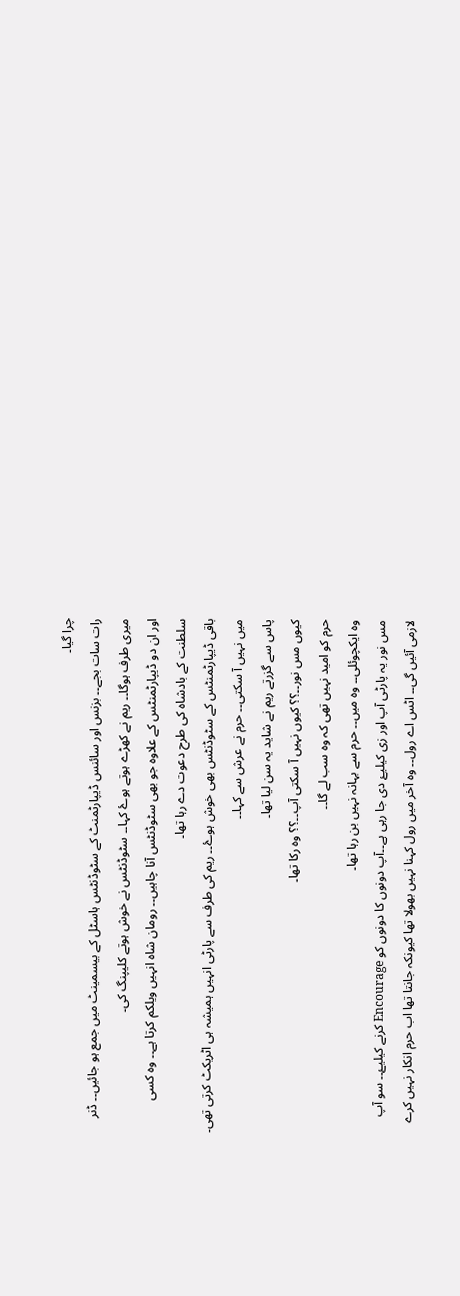چرا گیا۔
رات سات بجے۔۔ بزنس اور سائنس ڈیپارٹمنٹ کے سٹوڈنٹس ہاسٹل کے بیسمینٹ میں جمع ہو جائیں۔۔ ڈنر میری طرف ہوگا۔۔ ریم نے کھڑے ہوتے ہوۓ کہا۔۔ سٹوڈنٹس نے خوش ہوتے کلیپنگ کی۔
اور ان دو ڈیپارٹمنٹس کے علاوہ جو بھی سٹوڈنٹس آنا چاہیں۔۔ رومان شاہ انہیں ویلکم کرتا ہے۔۔ وہ کسی سلطنت کے بادشاہ کی طرح دعوت دے رہا تھا۔
باقی ڈیپارٹمنٹس کے سٹوڈنٹس بھی خوش ہوۓ۔۔ ریم کی طرف سے پارٹی انہیں ہمیشہ ہی اٹریکٹ کرتی تھی۔
میں نہیں آ سکتی۔۔ حرم نے عرش سے کہا۔۔
پاس سے گزرتے ریم نے شاید یہ سن لیا تھا۔
کیوں مس نور۔۔؟؟ کیوں نہیں آ سکتی آپ۔۔؟؟ وہ رکا تھا۔
حرم کو امید نہیں تھی کہ وہ سب لے گا۔۔
وہ ایکچوئلی۔۔ وہ میں۔۔ حرم سے بہانہ نہیں بن رہا تھا۔
مس نور یہ پارٹی آپ اور زی کیلیۓ دی جا رہی ہے۔۔آپ دونوں کا دونوں کو Encourage کرنے کیلیۓ۔۔ سو آپ لازمی آئیں گی۔۔ اٹس اے رول۔۔ وہ آخر میں رول کہنا نہیں بھولا تھا کیونکہ جانتا تھا اب حرم انکار نہیں کرے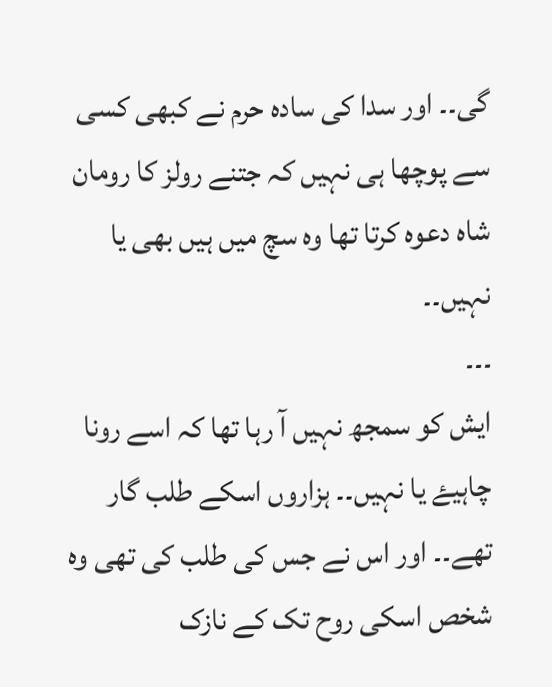گی۔۔ اور سدا کی سادہ حرم نے کبھی کسی سے پوچھا ہی نہیں کہ جتنے رولز کا رومان شاہ دعوہ کرتا تھا وہ سچ میں ہیں بھی یا نہیں۔۔
۔۔۔
ایش کو سمجھ نہیں آ رہا تھا کہ اسے رونا چاہیۓ یا نہیں۔۔ ہزاروں اسکے طلب گار تھے۔۔ اور اس نے جس کی طلب کی تھی وہ شخص اسکی روح تک کے نازک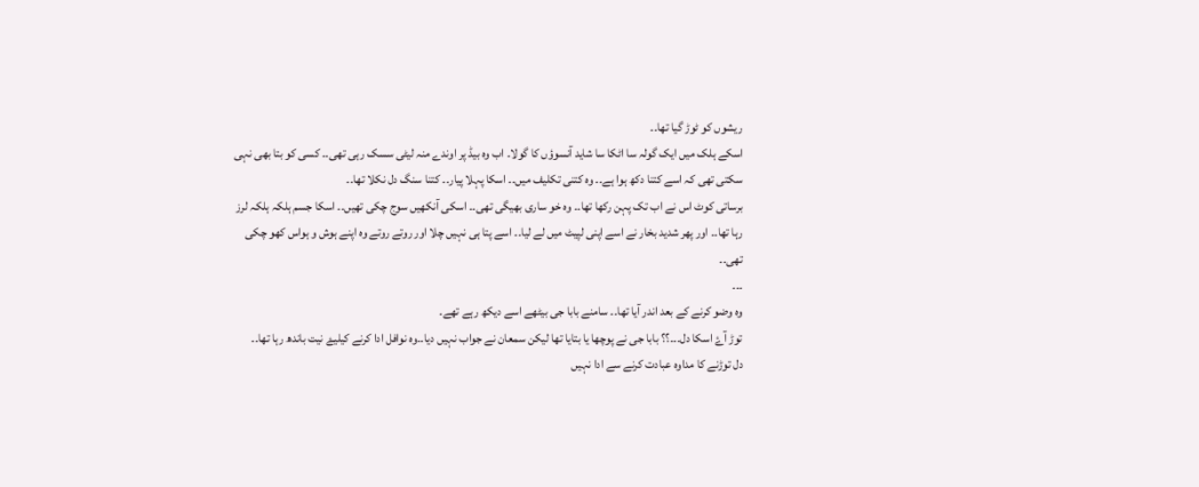ریشوں کو ٹوڑ گیا تھا۔۔
اسکے ہلک میں ایک گولہ سا اٹکا سا شاید آنسوؤں کا گولا۔ اب وہ بیڈ پر اوندے منہ لیٹی سسک رہی تھی۔۔ کسی کو بتا بھی نہی سکتی تھی کہ اسے کتنا دکھ ہوا ہے۔۔ وہ کتنی تکليف میں۔۔ اسکا پہلا پیار۔۔ کتنا سنگ دل نکلا تھا۔۔
برساتی کوٹ اس نے اب تک پہن رکھا تھا۔۔ وہ خو ساری بھیگی تھی۔۔ اسکی آنکھیں سوج چکی تھیں۔۔ اسکا جسم ہلکہ ہلکہ لرز رہا تھا۔۔ اور پھر شدید بخار نے اسے اپنی لپیٹ میں لے لیا۔۔ اسے پتا ہی نہیں چلا اور روتے روتے وہ اپنے ہوش و ہواس کھو چکی تھی۔۔
۔۔۔
وہ وضو کرنے کے بعد اندر آیا تھا۔۔ سامنے بابا جی بیٹھے اسے دیکھ رہے تھے۔
توڑ آۓ اسکا دل۔۔۔؟؟ بابا جی نے پوچھا یا بتایا تھا لیکن سمعان نے جواب نہیں دیا۔۔وہ نوافل ادا کرنے کیلیۓ نیت باندھ رہا تھا۔۔
دل توڑنے کا مداوہ عبادت کرنے سے ادا نہیں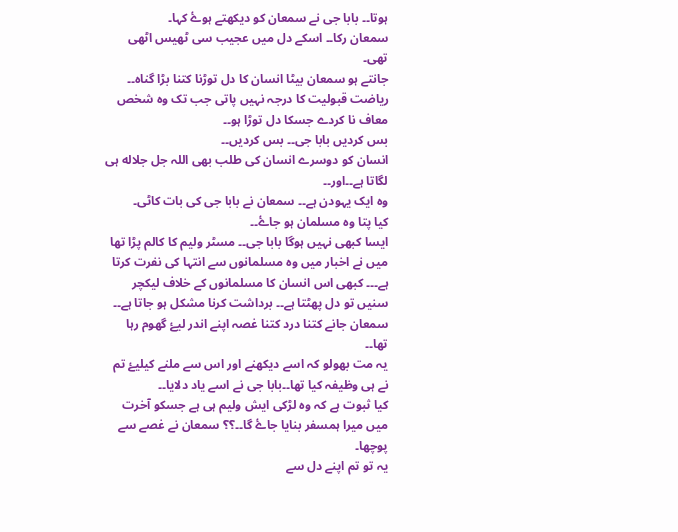ہوتا۔۔ بابا جی نے سمعان کو دیکھتے ہوۓ کہا۔
سمعان رکا۔۔ اسکے دل میں عجیب سی ٹھیس اٹھی تھی۔
جانتے ہو سمعان بیٹا انسان کا دل توڑنا کتنا بڑا گناہ۔۔ ریاضت قبولیت کا درجہ نہیں پاتی جب تک وہ شخص معاف نا کردے جسکا دل توڑا ہو۔۔
بس کردیں بابا جی۔۔ بس کردیں۔۔
انسان کو دوسرے انسان کی طلب بھی اللہ جل جلاله ہی لگاتا ہے۔۔اور۔۔
وہ ایک یہودن ہے۔۔ سمعان نے بابا جی کی بات کاٹی۔
کیا پتا وہ مسلمان ہو جاۓ۔۔
ایسا کبھی نہیں ہوگا بابا جی۔۔ مسٹر ولیم کا کالم پڑا تھا میں نے اخبار میں وہ مسلمانوں سے انتہا کی نفرت کرتا ہے۔۔۔ کبھی اس انسان کا مسلمانوں کے خلاف لیکچر سنیں تو دل پھٹتا ہے۔۔ برداشت کرنا مشکل ہو جاتا ہے۔۔ سمعان جانے کتنا درد کتنا غصہ اپنے اندر لیۓ گھوم رہا تھا۔۔
یہ مت بھولو کہ اسے دیکھنے اور اس سے ملنے کیلیۓ تم نے ہی وظیفہ کیا تھا۔۔بابا جی نے اسے یاد دلایا۔۔
کیا ثبوت ہے کہ وہ لڑکی ایش ولیم ہی ہے جسکو آخرت میں میرا ہمسفر بنایا جاۓ گا۔۔؟؟ سمعان نے غصے سے پوچھا۔
یہ تو تم اپنے دل سے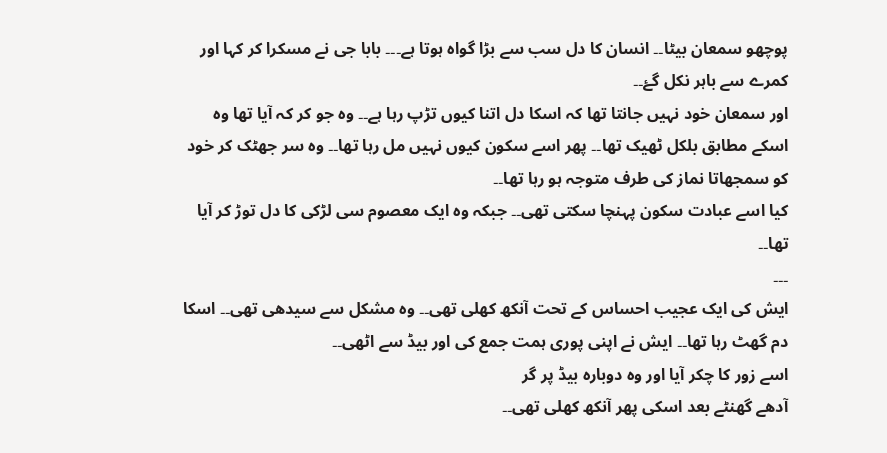پوچھو سمعان بیٹا۔۔ انسان کا دل سب سے بڑا گواہ ہوتا ہے۔۔۔ بابا جی نے مسکرا کر کہا اور کمرے سے باہر نکل گۓ۔۔
اور سمعان خود نہیں جانتا تھا کہ اسکا دل اتنا کیوں تڑپ رہا ہے۔۔ وہ جو کر کہ آیا تھا وہ اسکے مطابق بلکل ٹھیک تھا۔۔ پھر اسے سکون کیوں نہیں مل رہا تھا۔۔ وہ سر جھٹک کر خود کو سمجھاتا نماز کی طرف متوجہ ہو رہا تھا۔۔
کیا اسے عبادت سکون پہنچا سکتی تھی۔۔ جبکہ وہ ایک معصوم سی لڑکی کا دل توڑ کر آیا تھا۔۔
۔۔۔
ایش کی ایک عجیب احساس کے تحت آنکھ کھلی تھی۔۔ وہ مشکل سے سیدھی تھی۔۔ اسکا دم گھٹ رہا تھا۔۔ ایش نے اپنی پوری ہمت جمع کی اور بیڈ سے اٹھی۔۔
اسے زور کا چکر آیا اور وہ دوبارہ بیڈ پر گر
آدھے گھنٹے بعد اسکی پھر آنکھ کھلی تھی۔۔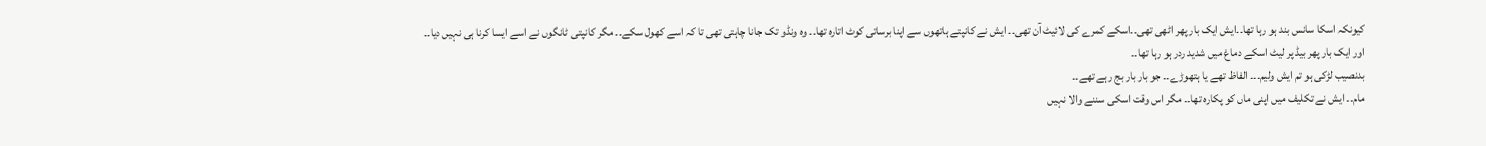کیونکہ اسکا سانس بند ہو رہا تھا۔۔ایش ایک بار پھر اٹھی تھی۔۔اسکے کمرے کی لائیٹ آن تھی۔۔ ایش نے کانپتے ہاتھوں سے اپنا برساتی کوٹ اتارہ تھا۔۔ وہ ونڈو تک جانا چاہتی تھی تا کہ اسے کھول سکے۔۔ مگر کانپتی ٹانگوں نے اسے ایسا کرنا ہی نہیں دیا۔۔
اور ایک بار پھر بیڈ پر لیٹ اسکے دماغ میں شدید ردر ہو رہا تھا۔۔
بدنصیب لڑکی ہو تم ایش ولیم۔۔۔ الفاظ تھے یا ہتھوڑے۔۔ جو بار بار بج رہے تھے۔۔
مام۔۔ ایش نے تکلیف میں اپنی ماں کو پکارہ تھا۔۔ مگر اس وقت اسکی سننے والا نہیں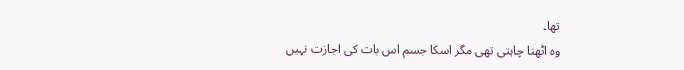تھا۔
وہ اٹھنا چاہتی تھی مگر اسکا جسم اس بات کی اجازت نہیں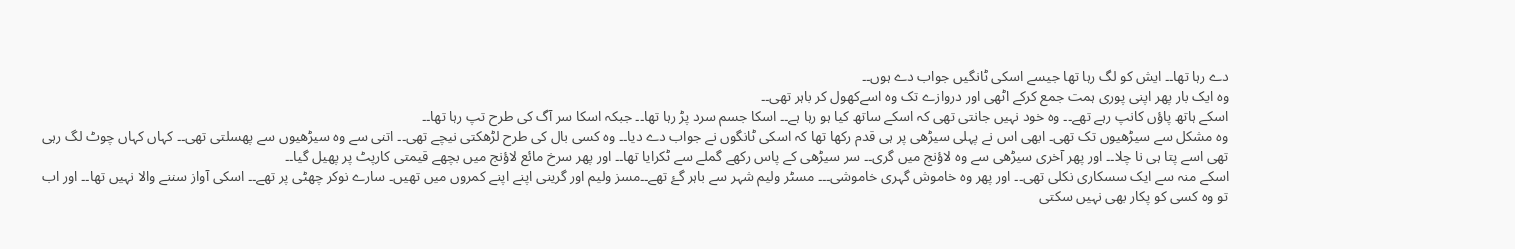دے رہا تھا۔۔ ایش کو لگ رہا تھا جیسے اسکی ٹانگیں جواب دے ہوں۔۔
وہ ایک بار پھر اپنی پوری ہمت جمع کرکے اٹھی اور دروازے تک وہ اسےکھول کر باہر تھی۔۔
اسکے ہاتھ پاؤں کانپ رہے تھے۔۔ وہ خود نہیں جانتی تھی کہ اسکے ساتھ کیا ہو رہا ہے۔۔ اسکا جسم سرد پڑ رہا تھا۔۔ جبکہ اسکا سر آگ کی طرح تپ رہا تھا۔۔
وہ مشکل سے سیڑھیوں تک تھی۔ ابھی اس نے پہلی سیڑھی پر ہی قدم رکھا تھا کہ اسکی ٹانگوں نے جواب دے دیا۔۔ وہ کسی بال کی طرح لڑھکتی نیچے تھی۔۔ اتنی سے وہ سیڑھیوں سے پھسلتی تھی۔۔ کہاں کہاں چوٹ لگ رہی تھی اسے پتا ہی نا چلا۔۔ اور پھر آخری سیڑھی سے وہ لاؤنج میں گری۔۔ سر سیڑھی کے پاس رکھے گملے سے ٹکرایا تھا۔۔ اور پھر سرخ مائع لاؤنج میں بچھے قیمتی کارپٹ پر پھیل گیا۔۔
اسکے منہ سے ایک سسکاری نکلی تھی۔۔ اور پھر وہ خاموش گہری خاموشی۔۔۔ مسٹر ولیم شہر سے باہر گۓ تھے۔۔مسز ولیم اور گرینی اپنے اپنے کمروں میں تھیں۔ سارے نوکر چھٹی پر تھے۔۔ اسکی آواز سننے والا نہیں تھا۔۔ اور اب تو وہ کسی کو پکار بھی نہیں سکتی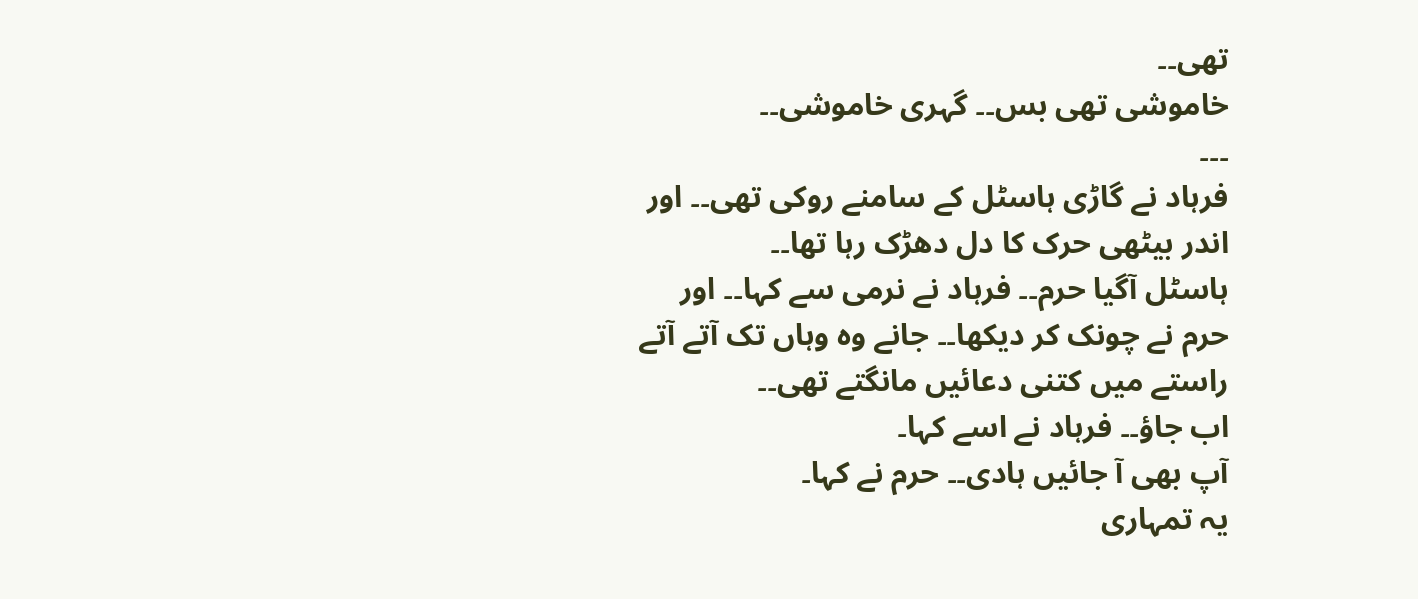تھی۔۔
خاموشی تھی بس۔۔ گہری خاموشی۔۔
۔۔۔
فرہاد نے گاڑی ہاسٹل کے سامنے روکی تھی۔۔ اور اندر بیٹھی حرک کا دل دھڑک رہا تھا۔۔
ہاسٹل آگیا حرم۔۔ فرہاد نے نرمی سے کہا۔۔ اور حرم نے چونک کر دیکھا۔۔ جانے وہ وہاں تک آتے آتے راستے میں کتنی دعائیں مانگتے تھی۔۔
اب جاؤ۔۔ فرہاد نے اسے کہا۔
آپ بھی آ جائیں ہادی۔۔ حرم نے کہا۔
یہ تمہاری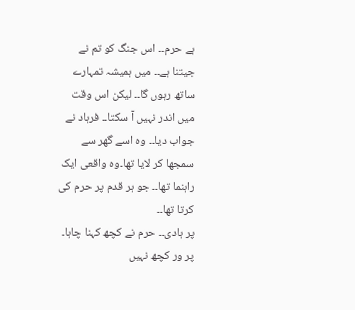ہے حرم۔۔ اس جنگ کو تم نے جیتنا ہے۔۔ میں ہمیشہ تمہارے ساتھ رہوں گا۔۔ لیکن اس وقت میں اندر نہیں آ سکتا۔۔ فرہاد نے جواب دیا۔۔ وہ اسے گھر سے سمجھا کر لایا تھا۔وہ واقعی ایک راہنما تھا۔۔ جو ہر قدم پر حرم کی کرتا تھا۔۔
پر ہادی۔۔ حرم نے کچھ کہنا چاہا۔
پر ور کچھ نہیں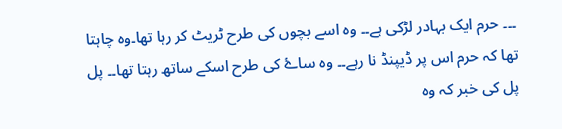۔۔۔ حرم ایک بہادر لڑکی ہے۔۔ وہ اسے بچوں کی طرح ٹریٹ کر رہا تھا۔وہ چاہتا تھا کہ حرم اس پر ڈیپنڈ نا رہے۔۔ وہ ساۓ کی طرح اسکے ساتھ رہتا تھا۔۔ پل پل کی خبر کہ وہ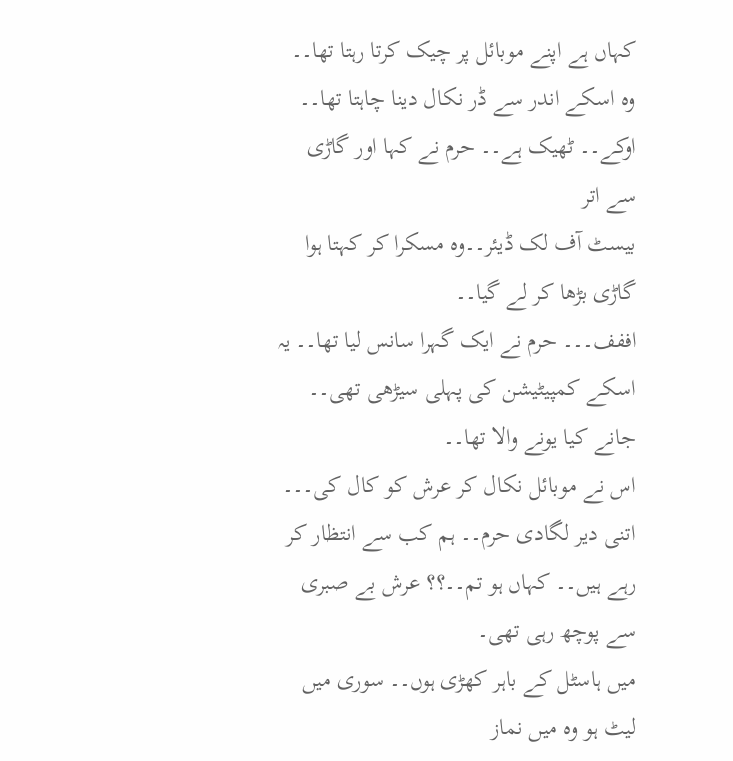کہاں ہے اپنے موبائل پر چیک کرتا رہتا تھا۔۔ وہ اسکے اندر سے ڈر نکال دینا چاہتا تھا۔۔
اوکے۔۔ ٹھیک ہے۔۔ حرم نے کہا اور گاڑی سے اتر
بیسٹ آف لک ڈیئر۔۔وہ مسکرا کر کہتا ہوا گاڑی بڑھا کر لے گیا۔۔
اففف۔۔۔ حرم نے ایک گہرا سانس لیا تھا۔۔ یہ اسکے کمپیٹیشن کی پہلی سیڑھی تھی۔۔ جانے کیا یونے والا تھا۔۔
اس نے موبائل نکال کر عرش کو کال کی۔۔۔
اتنی دیر لگادی حرم۔۔ ہم کب سے انتظار کر رہے ہیں۔۔ کہاں ہو تم۔۔؟؟ عرش بے صبری سے پوچھ رہی تھی۔
میں ہاسٹل کے باہر کھڑی ہوں۔۔ سوری میں لیٹ ہو وہ میں نماز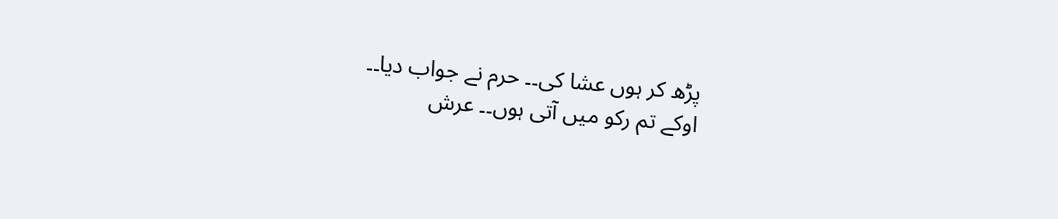پڑھ کر ہوں عشا کی۔۔ حرم نے جواب دیا۔۔
اوکے تم رکو میں آتی ہوں۔۔ عرش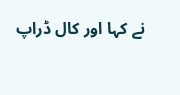نے کہا اور کال ڈراپ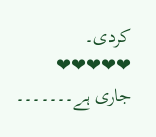کردی۔
❤❤❤❤❤
جاری ہے۔۔۔۔۔۔۔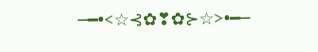─━•<☆⊰✿❣✿⊱☆>•━─